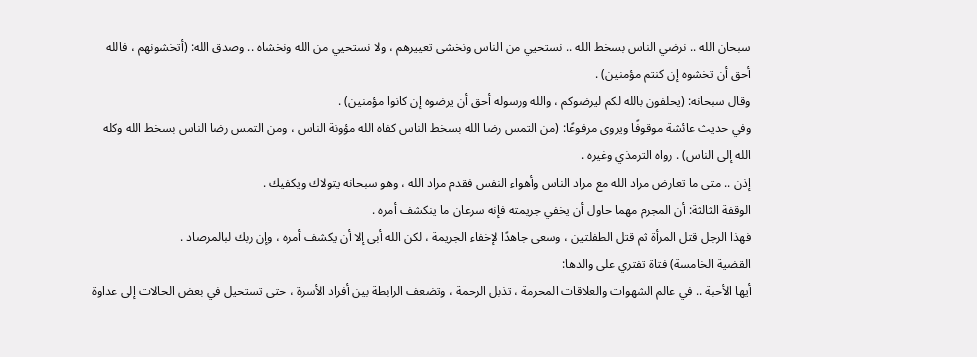سبحان الله .. نرضي الناس بسخط الله .. نستحيي من الناس ونخشى تعييرهم ، ولا نستحيي من الله ونخشاه .. وصدق الله: (أتخشونهم ، فالله أحق أن تخشوه إن كنتم مؤمنين) .
وقال سبحانه: (يحلفون بالله لكم ليرضوكم ، والله ورسوله أحق أن يرضوه إن كانوا مؤمنين) .
وفي حديث عائشة موقوفًا ويروى مرفوعًا: (من التمس رضا الله بسخط الناس كفاه الله مؤونة الناس ، ومن التمس رضا الناس بسخط الله وكله الله إلى الناس) . رواه الترمذي وغيره .
إذن .. متى ما تعارض مراد الله مع مراد الناس وأهواء النفس فقدم مراد الله ، وهو سبحانه يتولاك ويكفيك .
الوقفة الثالثة: أن المجرم مهما حاول أن يخفي جريمته فإنه سرعان ما ينكشف أمره .
فهذا الرجل قتل المرأة ثم قتل الطفلتين ، وسعى جاهدًا لإخفاء الجريمة ، لكن الله أبى إلا أن يكشف أمره ، وإن ربك لبالمرصاد .
القضية الخامسة) فتاة تفتري على والدها:
أيها الأحبة .. في عالم الشهوات والعلاقات المحرمة ، تذبل الرحمة ، وتضعف الرابطة بين أفراد الأسرة ، حتى تستحيل في بعض الحالات إلى عداوة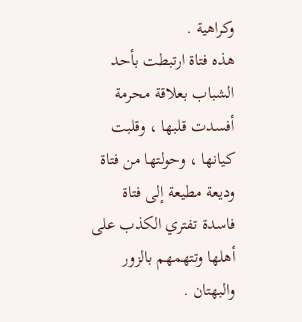وكراهية .
هذه فتاة ارتبطت بأحد الشباب بعلاقة محرمة أفسدت قلبها ، وقلبت كيانها ، وحولتها من فتاة وديعة مطيعة إلى فتاة فاسدة تفتري الكذب على أهلها وتتهمهم بالزور والبهتان .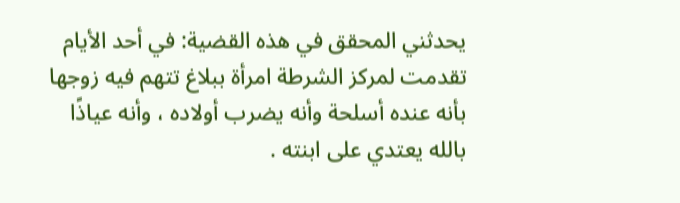يحدثني المحقق في هذه القضية: في أحد الأيام تقدمت لمركز الشرطة امرأة ببلاغ تتهم فيه زوجها بأنه عنده أسلحة وأنه يضرب أولاده ، وأنه عياذًا بالله يعتدي على ابنته .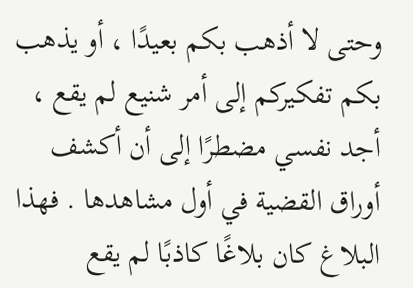وحتى لا أذهب بكم بعيدًا ، أو يذهب بكم تفكيركم إلى أمر شنيع لم يقع ، أجد نفسي مضطرًا إلى أن أكشف أوراق القضية في أول مشاهدها . فهذا البلاغ كان بلاغًا كاذبًا لم يقع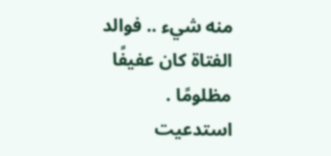منه شيء .. فوالد الفتاة كان عفيفًا مظلومًا .
استدعيت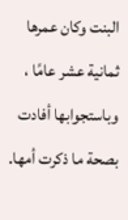البنت وكان عمرها ثمانية عشر عامًا ، وباستجوابها أفادت بصحة ما ذكرت أمها.